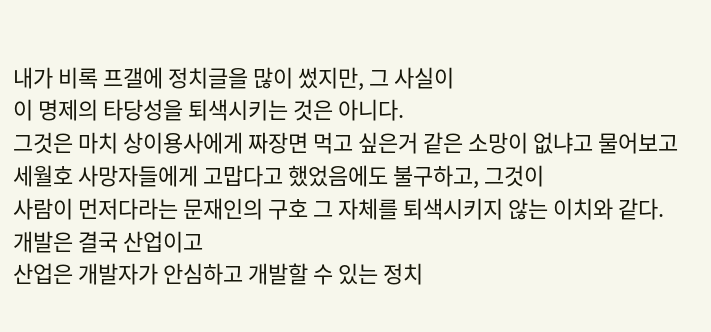내가 비록 프갤에 정치글을 많이 썼지만, 그 사실이
이 명제의 타당성을 퇴색시키는 것은 아니다.
그것은 마치 상이용사에게 짜장면 먹고 싶은거 같은 소망이 없냐고 물어보고
세월호 사망자들에게 고맙다고 했었음에도 불구하고, 그것이
사람이 먼저다라는 문재인의 구호 그 자체를 퇴색시키지 않는 이치와 같다.
개발은 결국 산업이고
산업은 개발자가 안심하고 개발할 수 있는 정치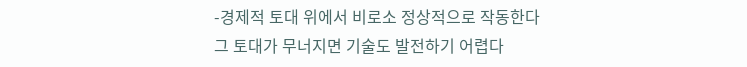-경제적 토대 위에서 비로소 정상적으로 작동한다
그 토대가 무너지면 기술도 발전하기 어렵다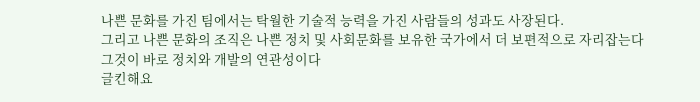나쁜 문화를 가진 팀에서는 탁월한 기술적 능력을 가진 사람들의 성과도 사장된다.
그리고 나쁜 문화의 조직은 나쁜 정치 및 사회문화를 보유한 국가에서 더 보편적으로 자리잡는다
그것이 바로 정치와 개발의 연관성이다
글킨해요